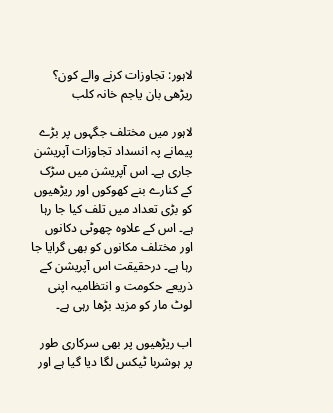لاہور: تجاوزات کرنے والے کون؟ ریڑھی بان یاجم خانہ کلب

لاہور میں مختلف جگہوں پر بڑے پیمانے پہ انسداد تجاوزات آپریشن جاری ہے۔ اس آپریشن میں سڑک کے کنارے بنے کھوکوں اور ریڑھیوں کو بڑی تعداد میں تلف کیا جا رہا ہے۔ اس کے علاوہ چھوٹی دکانوں اور مختلف مکانوں کو بھی گرایا جا رہا ہے۔ درحقیقت اس آپریشن کے ذریعے حکومت و انتظامیہ اپنی لوٹ مار کو مزید بڑھا رہی ہے۔

اب ریڑھیوں پر بھی سرکاری طور پر ہوشربا ٹیکس لگا دیا گیا ہے اور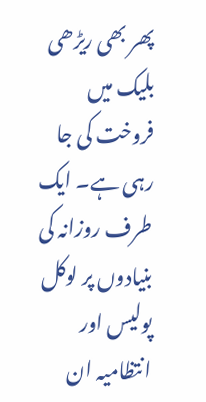پھر بھی ریڑھی بلیک میں فروخت کی جا رہی ہے۔ ایک طرف روزانہ کی بنیادوں پر لوکل پولیس اور انتظامیہ ان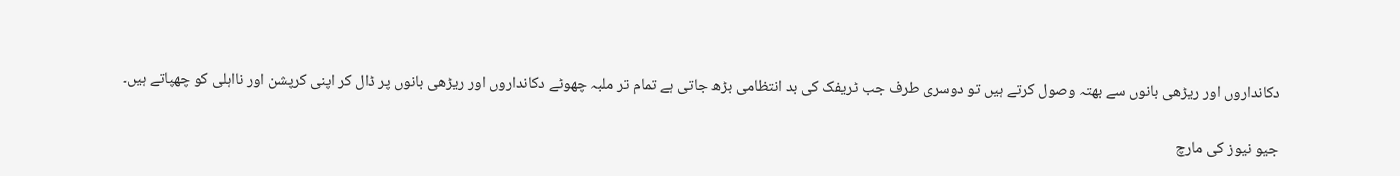دکانداروں اور ریڑھی بانوں سے بھتہ وصول کرتے ہیں تو دوسری طرف جب ٹریفک کی بد انتظامی بڑھ جاتی ہے تمام تر ملبہ چھوٹے دکانداروں اور ریڑھی بانوں پر ڈال کر اپنی کرپشن اور نااہلی کو چھپاتے ہیں۔

جیو نیوز کی مارچ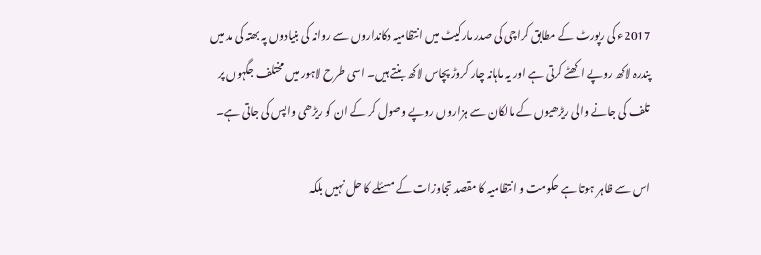2017ء کی رپورٹ کے مطابق کراچی کی صدر مارکیٹ میں انتظامیہ دکانداروں سے روانہ کی بنیادوں پہ بھتہ کی مد میں پندرہ لاکھ روپے اکھٹے کرتی ہے اور یہ ماہانہ چار کروڑ پچاس لاکھ بنتے ہیں۔ اسی طرح لاہور میں مختلف جگہوں پر تلف کی جانے والی ریڑھیوں کے مالکان سے ہزاروں روپے وصول کر کے ان کو ریڑھی واپس کی جاتی ہے۔

اس سے ظاہر ہوتا ہے حکومت و انتظامیہ کا مقصد تجاوزات کے مسئلے کا حل نہیں بلکہ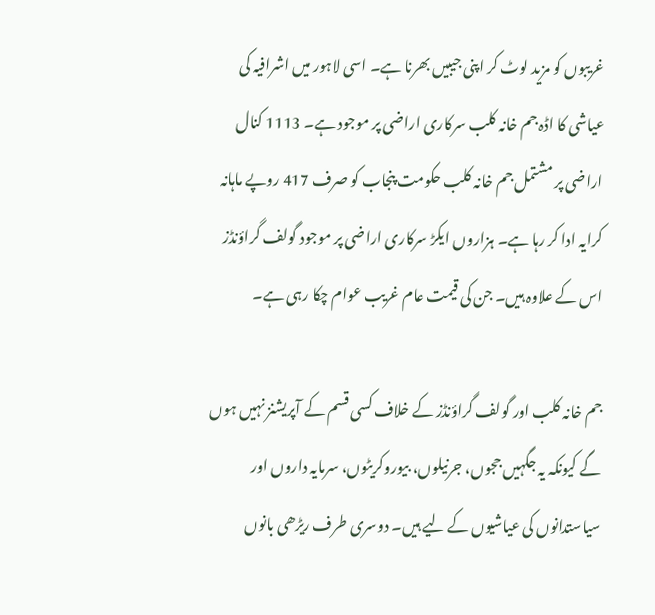غریبوں کو مزید لوٹ کر اپنی جیبیں بھرنا ہے۔ اسی لاہور میں اشرافیہ کی عیاشی کا اڈہ جم خانہ کلب سرکاری اراضی پر موجود ہے۔ 1113 کنال اراضی پر مشتمل جم خانہ کلب حکومت پنجاب کو صرف 417 روپے ماہانہ کرایہ ادا کر رہا ہے۔ ہزاروں ایکڑ سرکاری اراضی پر موجود گولف گراؤنڈز اس کے علاوہ ہیں۔ جن کی قیمت عام غریب عوام چکا رہی ہے۔

جم خانہ کلب اور گولف گراؤنڈز کے خلاف کسی قسم کے آپریشنز نہیں ہوں گے کیونکہ یہ جگہیں ججوں، جرنیلوں، بیوروکریٹوں، سرمایہ داروں اور سیاستدانوں کی عیاشیوں کے لیے ہیں۔ دوسری طرف ریڑھی بانوں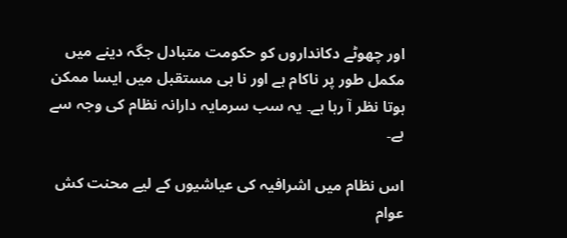اور چھوٹے دکانداروں کو حکومت متبادل جگہ دینے میں مکمل طور پر ناکام ہے اور نا ہی مستقبل میں ایسا ممکن ہوتا نظر آ رہا ہے۔ یہ سب سرمایہ دارانہ نظام کی وجہ سے ہے۔

اس نظام میں اشرافیہ کی عیاشیوں کے لیے محنت کش عوام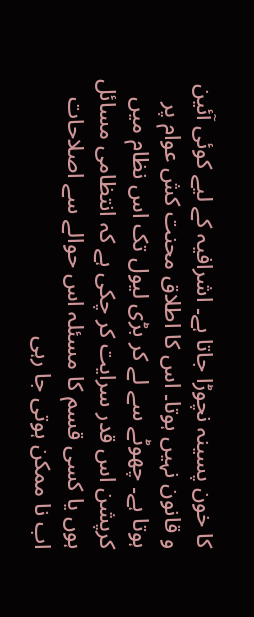کا خون پسینہ نچوڑا جاتا ہے۔ اشرافیہ کے لیے کوئی آئین و قانون نہیں ہوتا۔ اس کا اطلاق محنت کش عوام پر ہوتا ہے۔ چھوٹے سے لے کر بڑی لیول تک اس نظام میں کرپشن اس قدر سرایت کر چکی ہے کہ انتظامی مسائل ہوں یا کسی قسم کا مسئلہ اس حوالے سے اصلاحات اب نا ممکن ہوتی جا رہی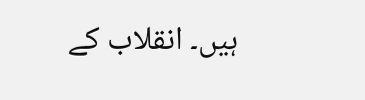ہیں۔ انقلاب کے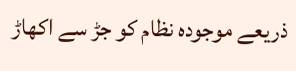ذریعے موجودہ نظام کو جڑ سے اکھاڑ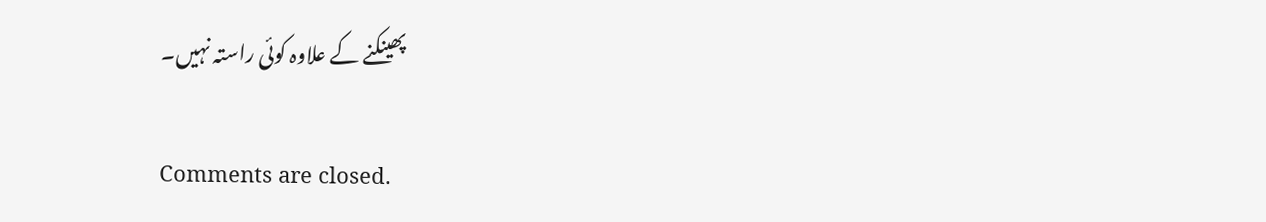پھینکنے کے علاوہ کوئی راستہ نہیں۔

Comments are closed.